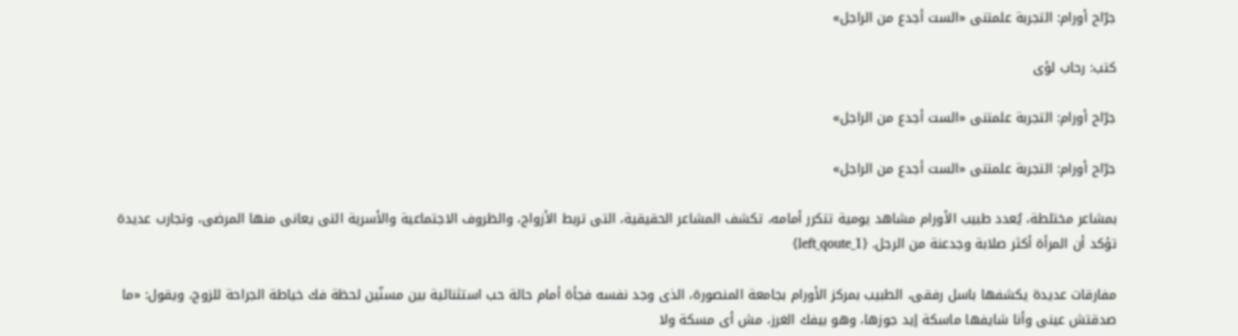جرّاح أورام: التجربة علمتنى «الست أجدع من الراجل»

كتب: رحاب لؤى

جرّاح أورام: التجربة علمتنى «الست أجدع من الراجل»

جرّاح أورام: التجربة علمتنى «الست أجدع من الراجل»

بمشاعر مختلطة، يُعدد طبيب الأورام مشاهد يومية تتكرر أمامه، تكشف المشاعر الحقيقية، التى تربط الأزواج، والظروف الاجتماعية والأسرية التى يعانى منها المرضى، وتجارب عديدة تؤكد أن المرأة أكثر صلابة وجدعنة من الرجل. {left_qoute_1}

مفارقات عديدة يكشفها باسل رفقى، الطبيب بمركز الأورام بجامعة المنصورة، الذى وجد نفسه فجأة أمام حالة حب استثنائية بين مسنّين لحظة فك خياطة الجراحة للزوج، ويقول: «ما صدقتش عينى وأنا شايفها ماسكة إيد جوزها، وهو بيفك الغرز، مش أى مسكة ولا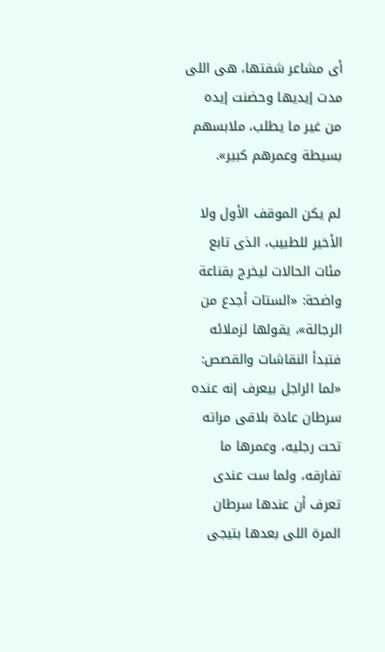أى مشاعر شفتها، هى اللى مدت إيديها وحضنت إيده من غير ما يطلب، ملابسهم بسيطة وعمرهم كبير».

لم يكن الموقف الأول ولا الأخير للطبيب، الذى تابع مئات الحالات ليخرج بقناعة واضحة: «الستات أجدع من الرجالة»، يقولها لزملائه فتبدأ النقاشات والقصص: «لما الراجل بيعرف إنه عنده سرطان عادة بلاقى مراته تحت رجليه، وعمرها ما تفارقه، ولما ست عندى تعرف أن عندها سرطان المرة اللى بعدها بتيجى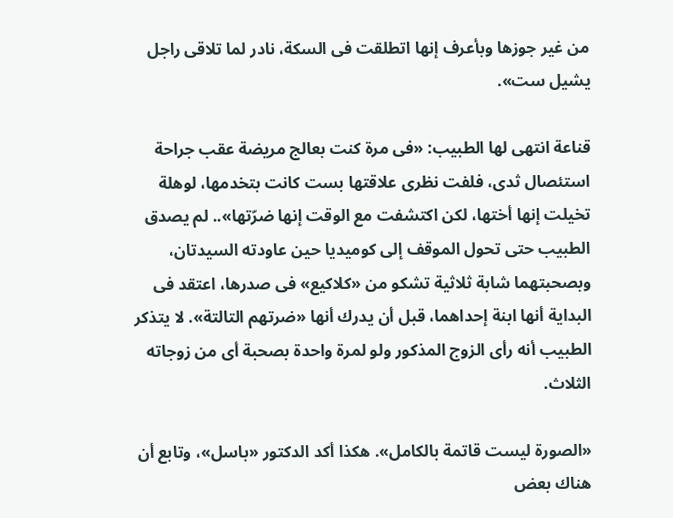من غير جوزها وبأعرف إنها اتطلقت فى السكة، نادر لما تلاقى راجل يشيل ست».

قناعة انتهى لها الطبيب: «فى مرة كنت بعالج مريضة عقب جراحة استئصال ثدى، فلفت نظرى علاقتها بست كانت بتخدمها، لوهلة تخيلت إنها أختها، لكن اكتشفت مع الوقت إنها ضرّتها».. لم يصدق الطبيب حتى تحول الموقف إلى كوميديا حين عاودته السيدتان، وبصحبتهما شابة ثلاثية تشكو من «كلاكيع» فى صدرها، اعتقد فى البداية أنها ابنة إحداهما، قبل أن يدرك أنها «ضرتهم التالتة». لا يتذكر الطبيب أنه رأى الزوج المذكور ولو لمرة واحدة بصحبة أى من زوجاته الثلاث.

«الصورة ليست قاتمة بالكامل». هكذا أكد الدكتور «باسل»، وتابع أن هناك بعض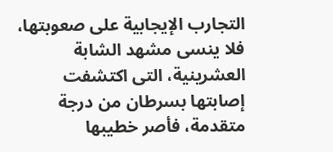التجارب الإيجابية على صعوبتها، فلا ينسى مشهد الشابة العشرينية، التى اكتشفت إصابتها بسرطان من درجة متقدمة، فأصر خطيبها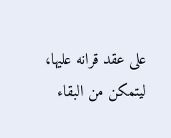على عقد قرانه عليها، ليتمكن من البقاء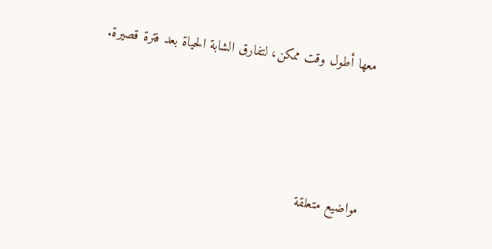معها أطول وقت ممكن، لتفارق الشابة الحياة بعد فترة قصيرة.




مواضيع متعلقة